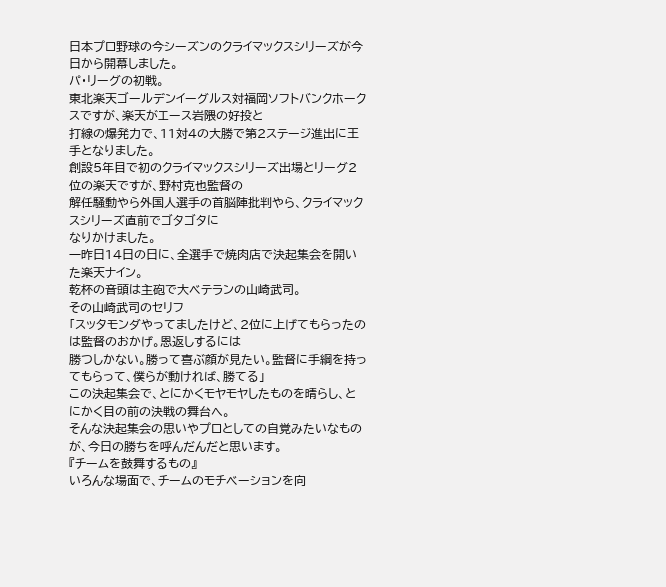日本プロ野球の今シーズンのクライマックスシリーズが今日から開幕しました。
パ・リーグの初戦。
東北楽天ゴールデンイーグルス対福岡ソフトバンクホークスですが、楽天がエース岩隈の好投と
打線の爆発力で、11対4の大勝で第2ステージ進出に王手となりました。
創設5年目で初のクライマックスシリーズ出場とリーグ2位の楽天ですが、野村克也監督の
解任騒動やら外国人選手の首脳陣批判やら、クライマックスシリーズ直前でゴタゴタに
なりかけました。
一昨日14日の日に、全選手で焼肉店で決起集会を開いた楽天ナイン。
乾杯の音頭は主砲で大ベテランの山崎武司。
その山崎武司のセリフ
「スッタモンダやってましたけど、2位に上げてもらったのは監督のおかげ。恩返しするには
勝つしかない。勝って喜ぶ顔が見たい。監督に手綱を持ってもらって、僕らが動ければ、勝てる」
この決起集会で、とにかくモヤモヤしたものを晴らし、とにかく目の前の決戦の舞台へ。
そんな決起集会の思いやプロとしての自覚みたいなものが、今日の勝ちを呼んだんだと思います。
『チームを鼓舞するもの』
いろんな場面で、チームのモチベーションを向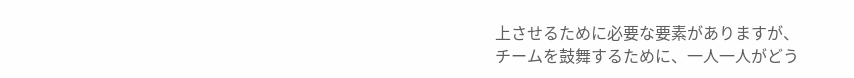上させるために必要な要素がありますが、
チームを鼓舞するために、一人一人がどう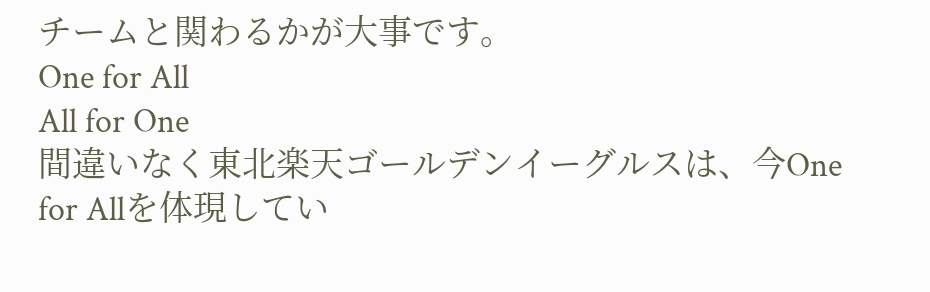チームと関わるかが大事です。
One for All
All for One
間違いなく東北楽天ゴールデンイーグルスは、今One for Allを体現してい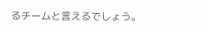るチームと言えるでしょう。